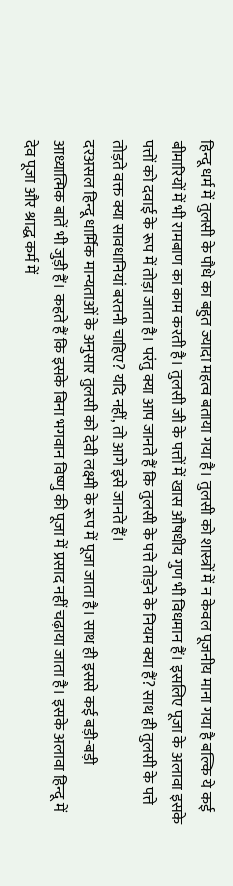हिन्दू धर्म में तुलसी के पौधे का बहुत ज्यादा महत्व बताया गया है। तुलसी को शास्त्रों में न केवल पूजनीय माना गया है बल्कि ये कई बीमारियों में भी रामबाण का काम करती है। तुलसी जी के पत्तों में खास औषधीय गुण भी विधमान हैं। इसलिए पूजा के अलावा इसके पत्तों को दवाई के रूप में तोड़ा जाता है। परंतु क्या आप जानते हैं कि तुलसी के पत्ते तोड़ने के नियम क्या हैं? साथ ही तुलसी के पत्ते तोड़ते वक्त क्या सावधानियां बरतनी चाहिए? यदि नहीं, तो आगे इसे जानते हैं।
दरअसल हिन्दू धार्मिक मान्यताओं के अनुसार तुलसी को देवी लक्ष्मी के रूप में पूजा जाता है। साथ ही इससे कई बड़ी-बड़ी आध्यात्मिक बातें भी जुड़ी हैं। कहते हैं कि इसके बिना भगवान विष्णु की पूजा में प्रसाद नहीं चढ़ाया जाता है। इसके अलावा हिन्दू में देव पूजा और श्राद्ध कर्म में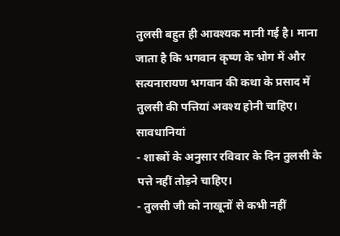तुलसी बहुत ही आवश्यक मानी गई है। माना जाता है कि भगवान कृष्ण के भोग में और सत्यनारायण भगवान की कथा के प्रसाद में तुलसी की पत्तियां अवश्य होनी चाहिए।
सावधानियां
- शास्त्रों के अनुसार रविवार के दिन तुलसी के पत्ते नहीं तोड़ने चाहिए।
- तुलसी जी को नाखूनों से कभी नहीं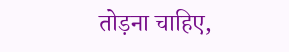तोड़ना चाहिए,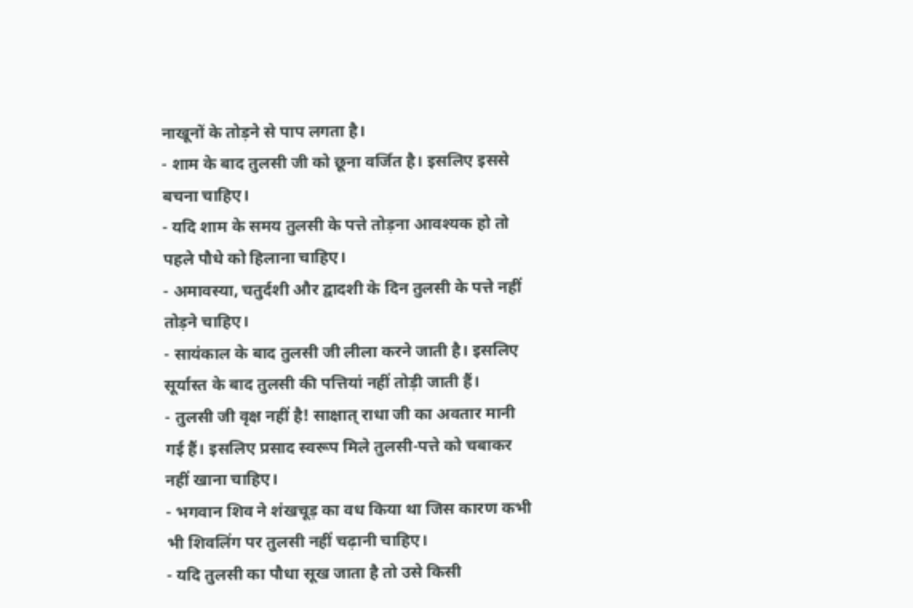नाखूनों के तोड़ने से पाप लगता है।
- शाम के बाद तुलसी जी को छूना वर्जित है। इसलिए इससे बचना चाहिए।
- यदि शाम के समय तुलसी के पत्ते तोड़ना आवश्यक हो तो पहले पौधे को हिलाना चाहिए।
- अमावस्या, चतुर्दशी और द्वादशी के दिन तुलसी के पत्ते नहीं तोड़ने चाहिए।
- सायंकाल के बाद तुलसी जी लीला करने जाती है। इसलिए सूर्यास्त के बाद तुलसी की पत्तियां नहीं तोड़ी जाती हैं।
- तुलसी जी वृक्ष नहीं है! साक्षात् राधा जी का अवतार मानी गई हैं। इसलिए प्रसाद स्वरूप मिले तुलसी-पत्ते को चबाकर नहीं खाना चाहिए।
- भगवान शिव ने शंखचूड़ का वध किया था जिस कारण कभी भी शिवलिंग पर तुलसी नहीं चढ़ानी चाहिए।
- यदि तुलसी का पौधा सूख जाता है तो उसे किसी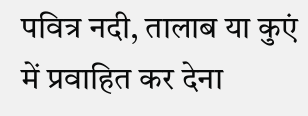पवित्र नदी, तालाब या कुएं में प्रवाहित कर देना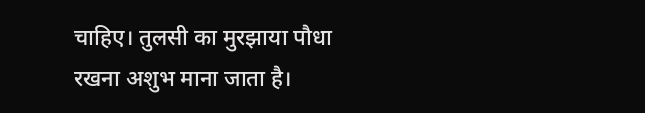चाहिए। तुलसी का मुरझाया पौधा रखना अशुभ माना जाता है।